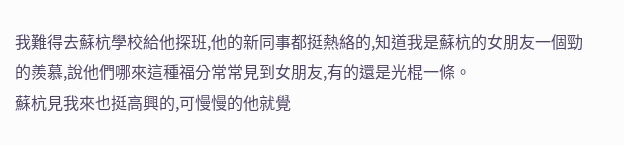我難得去蘇杭學校給他探班,他的新同事都挺熱絡的,知道我是蘇杭的女朋友一個勁的羨慕,說他們哪來這種福分常常見到女朋友,有的還是光棍一條。
蘇杭見我來也挺高興的,可慢慢的他就覺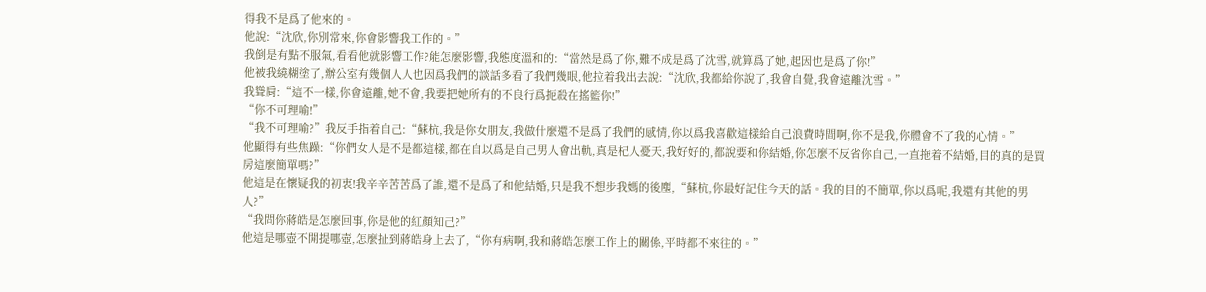得我不是爲了他來的。
他說:“沈欣,你別常來,你會影響我工作的。”
我倒是有點不服氣,看看他就影響工作?能怎麼影響,我態度溫和的:“當然是爲了你,難不成是爲了沈雪,就算爲了她,起因也是爲了你!”
他被我繞糊塗了,辦公室有幾個人人也因爲我們的談話多看了我們幾眼,他拉着我出去說:“沈欣,我都給你說了,我會自覺,我會遠離沈雪。”
我聳肩:“這不一樣,你會遠離,她不會,我要把她所有的不良行爲扼殺在搖籃你!”
“你不可理喻!”
“我不可理喻?”我反手指着自己:“蘇杭,我是你女朋友,我做什麼還不是爲了我們的感情,你以爲我喜歡這樣給自己浪費時間啊,你不是我,你體會不了我的心情。”
他顯得有些焦躁:“你們女人是不是都這樣,都在自以爲是自己男人會出軌,真是杞人憂天,我好好的,都說要和你結婚,你怎麼不反省你自己,一直拖着不結婚,目的真的是買房這麼簡單嗎?”
他這是在懷疑我的初衷!我辛辛苦苦爲了誰,還不是爲了和他結婚,只是我不想步我媽的後塵,“蘇杭,你最好記住今天的話。我的目的不簡單,你以爲呢,我還有其他的男人?”
“我問你蔣皓是怎麼回事,你是他的紅顏知己?”
他這是哪壺不開提哪壺,怎麼扯到蔣皓身上去了,“你有病啊,我和蔣皓怎麼工作上的關係,平時都不來往的。”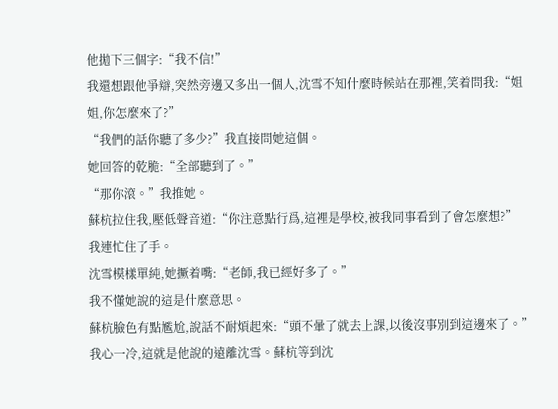他拋下三個字:“我不信!”
我還想跟他爭辯,突然旁邊又多出一個人,沈雪不知什麼時候站在那裡,笑着問我:“姐姐,你怎麼來了?”
“我們的話你聽了多少?”我直接問她這個。
她回答的乾脆:“全部聽到了。”
“那你滾。”我推她。
蘇杭拉住我,壓低聲音道:“你注意點行爲,這裡是學校,被我同事看到了會怎麼想?”
我連忙住了手。
沈雪模樣單純,她撅着嘴:“老師,我已經好多了。”
我不懂她說的這是什麼意思。
蘇杭臉色有點尷尬,說話不耐煩起來:“頭不暈了就去上課,以後沒事別到這邊來了。”
我心一冷,這就是他說的遠離沈雪。蘇杭等到沈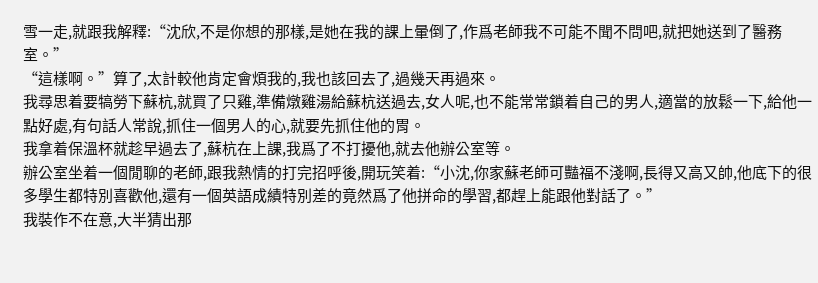雪一走,就跟我解釋:“沈欣,不是你想的那樣,是她在我的課上暈倒了,作爲老師我不可能不聞不問吧,就把她送到了醫務室。”
“這樣啊。”算了,太計較他肯定會煩我的,我也該回去了,過幾天再過來。
我尋思着要犒勞下蘇杭,就買了只雞,準備燉雞湯給蘇杭送過去,女人呢,也不能常常鎖着自己的男人,適當的放鬆一下,給他一點好處,有句話人常說,抓住一個男人的心,就要先抓住他的胃。
我拿着保溫杯就趁早過去了,蘇杭在上課,我爲了不打擾他,就去他辦公室等。
辦公室坐着一個閒聊的老師,跟我熱情的打完招呼後,開玩笑着:“小沈,你家蘇老師可豔福不淺啊,長得又高又帥,他底下的很多學生都特別喜歡他,還有一個英語成績特別差的竟然爲了他拼命的學習,都趕上能跟他對話了。”
我裝作不在意,大半猜出那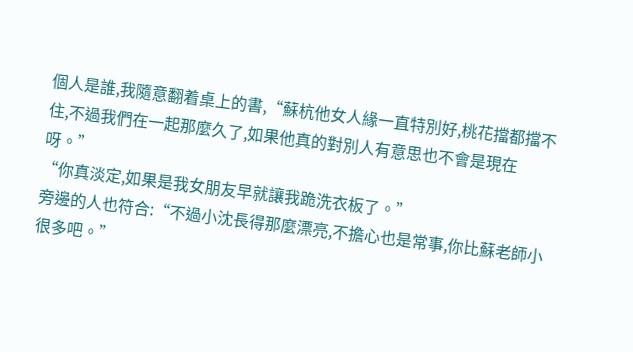個人是誰,我隨意翻着桌上的書,“蘇杭他女人緣一直特別好,桃花擋都擋不住,不過我們在一起那麼久了,如果他真的對別人有意思也不會是現在呀。”
“你真淡定,如果是我女朋友早就讓我跪洗衣板了。”
旁邊的人也符合:“不過小沈長得那麼漂亮,不擔心也是常事,你比蘇老師小很多吧。”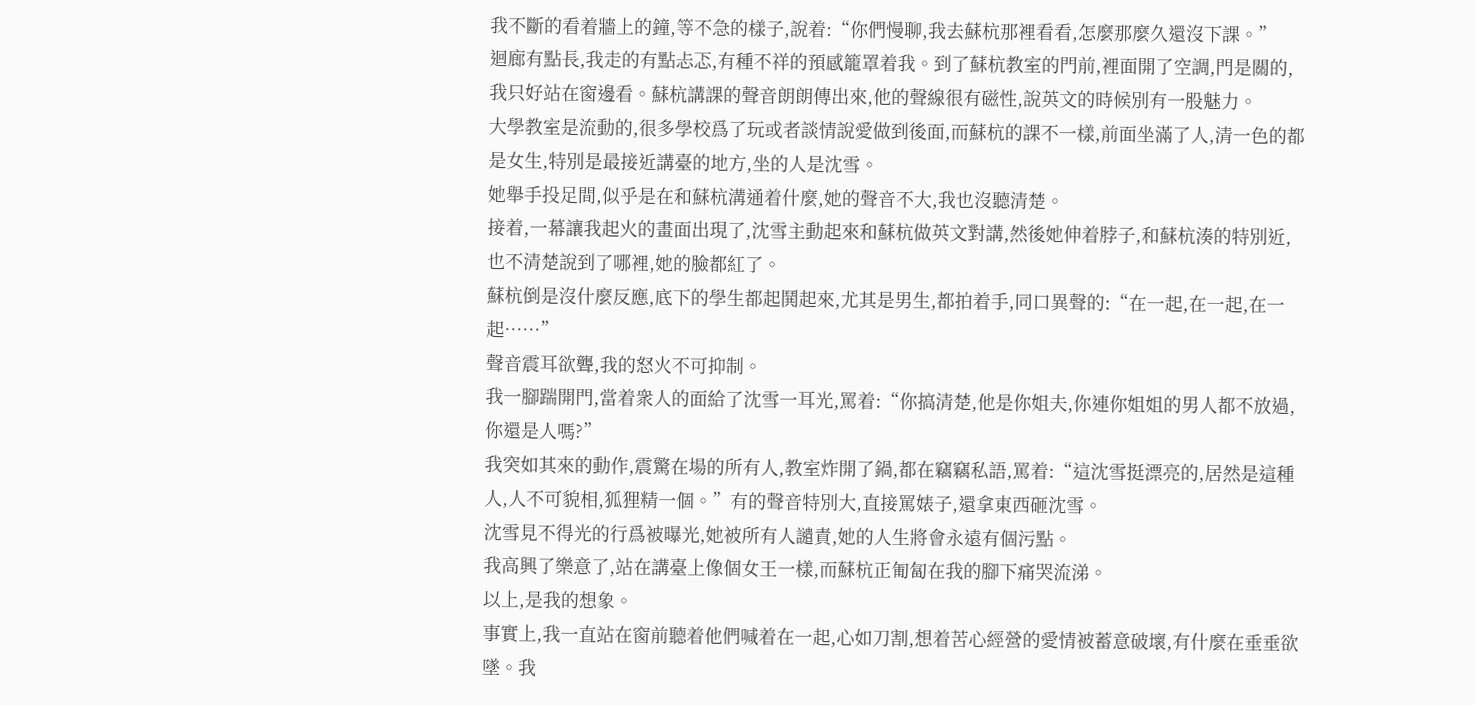我不斷的看着牆上的鐘,等不急的樣子,說着:“你們慢聊,我去蘇杭那裡看看,怎麼那麼久還沒下課。”
迴廊有點長,我走的有點忐忑,有種不祥的預感籠罩着我。到了蘇杭教室的門前,裡面開了空調,門是關的,我只好站在窗邊看。蘇杭講課的聲音朗朗傳出來,他的聲線很有磁性,說英文的時候別有一股魅力。
大學教室是流動的,很多學校爲了玩或者談情說愛做到後面,而蘇杭的課不一樣,前面坐滿了人,清一色的都是女生,特別是最接近講臺的地方,坐的人是沈雪。
她舉手投足間,似乎是在和蘇杭溝通着什麼,她的聲音不大,我也沒聽清楚。
接着,一幕讓我起火的畫面出現了,沈雪主動起來和蘇杭做英文對講,然後她伸着脖子,和蘇杭湊的特別近,也不清楚說到了哪裡,她的臉都紅了。
蘇杭倒是沒什麼反應,底下的學生都起鬨起來,尤其是男生,都拍着手,同口異聲的:“在一起,在一起,在一起……”
聲音震耳欲聾,我的怒火不可抑制。
我一腳踹開門,當着衆人的面給了沈雪一耳光,罵着:“你搞清楚,他是你姐夫,你連你姐姐的男人都不放過,你還是人嗎?”
我突如其來的動作,震驚在場的所有人,教室炸開了鍋,都在竊竊私語,罵着:“這沈雪挺漂亮的,居然是這種人,人不可貌相,狐狸精一個。”有的聲音特別大,直接罵婊子,還拿東西砸沈雪。
沈雪見不得光的行爲被曝光,她被所有人譴責,她的人生將會永遠有個污點。
我高興了樂意了,站在講臺上像個女王一樣,而蘇杭正匍匐在我的腳下痛哭流涕。
以上,是我的想象。
事實上,我一直站在窗前聽着他們喊着在一起,心如刀割,想着苦心經營的愛情被蓄意破壞,有什麼在垂垂欲墜。我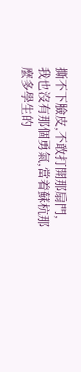撕不下臉皮,不敢打開那扇門,我也沒有那個勇氣,當着蘇杭那麼多學生的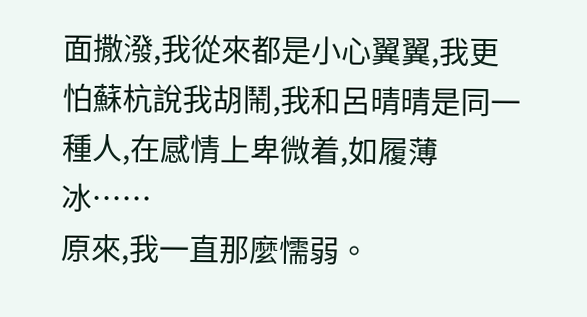面撒潑,我從來都是小心翼翼,我更怕蘇杭說我胡鬧,我和呂晴晴是同一種人,在感情上卑微着,如履薄冰……
原來,我一直那麼懦弱。